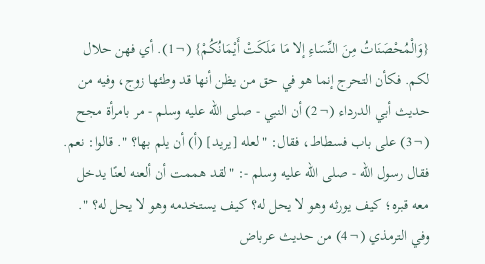{وَالْمُحْصَنَاتُ مِنَ النِّسَاءِ إلا مَا مَلَكَتْ أَيْمَانُكُمْ} (¬1). أي فهن حلال لكم. فكأن التحرج إنما هو في حق من يظن أنها قد وطئها زوج، وفيه من حديث أبي الدرداء (¬2) أن النبي - صلى الله عليه وسلم - مر بامرأة مجح (¬3) على باب فسطاط، فقال: "لعله [يريد] (أ) أن يلم بها؟ ". قالوا: نعم. فقال رسول الله - صلى الله عليه وسلم -: "لقد هممت أن ألعنه لعنًا يدخل معه قبره؛ كيف يورثه وهو لا يحل له؟ كيف يستخدمه وهو لا يحل له؟ ". وفي الترمذي (¬4) من حديث عرباض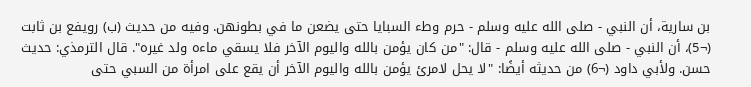بن سارية، أن النبي - صلى الله عليه وسلم - حرم وطء السبايا حتى يضعن ما في بطونهن. وفيه من حديث (ب) رويفع بن ثابت (¬5)، أن النبي - صلى الله عليه وسلم - قال: "من كان يؤمن بالله واليوم الآخر فلا يسقي ماءه ولد غيره". قال الترمذي: حديث حسن. ولأبي داود (¬6) من حديثه أيضًا: "لا يحل لامرئ يؤمن بالله واليوم الآخر أن يقع على امرأة من السبي حتى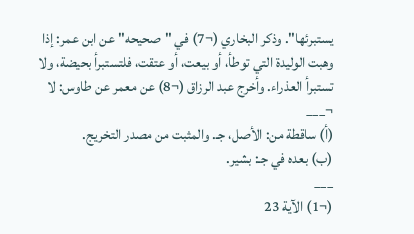يستبرئها". وذكر البخاري (¬7) في "صحيحه" عن ابن عمر: إذا وهبت الوليدة التي توطأ، أو بيعت، أو عتقت، فلتستبرأ بحيضة، ولا تستبرأ العذراء. وأخرج عبد الرزاق (¬8) عن معمر عن طاوس: لا
¬___
(أ) ساقطة من: الأصل، جـ. والمثبت من مصدر التخريج.
(ب) بعده في جـ: بشير.
___
(¬1) الآية 23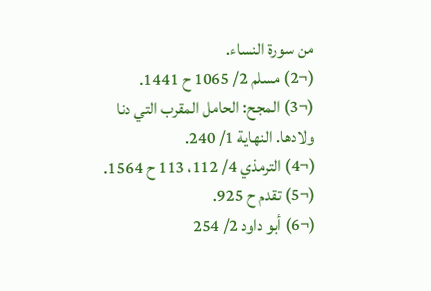من سورة النساء.
(¬2) مسلم 2/ 1065 ح 1441.
(¬3) المجح: الحامل المقرب التي دنا ولادها. النهاية 1/ 240.
(¬4) الترمذي 4/ 112، 113 ح 1564.
(¬5) تقدم ح 925.
(¬6) أبو داود 2/ 254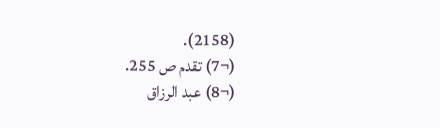(2158).
(¬7) تقدم ص 255.
(¬8) عبد الرزاق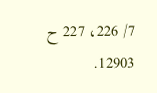7/ 226، 227 ح 12903.